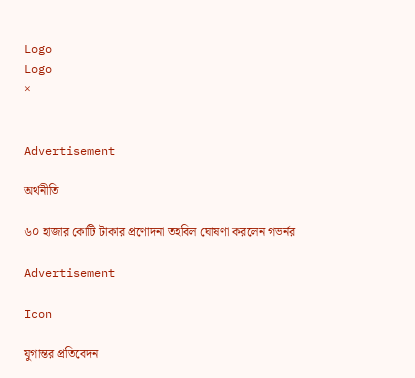Logo
Logo
×


Advertisement

অর্থনীতি

৬০ হাজার কোটি টাকার প্রণোদনা তহবিল ঘোষণা করলেন গভর্নর

Advertisement

Icon

যুগান্তর প্রতিবেদন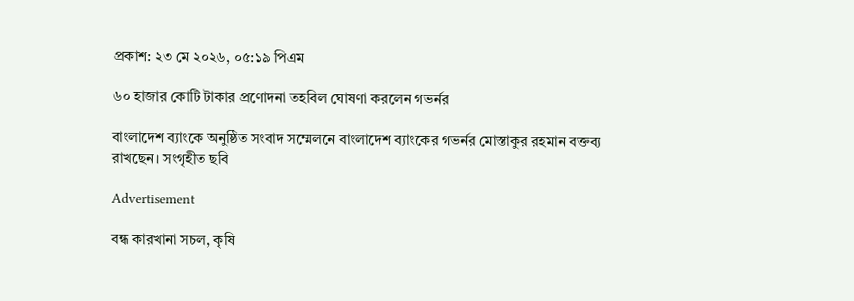প্রকাশ: ২৩ মে ২০২৬, ০৫:১৯ পিএম

৬০ হাজার কোটি টাকার প্রণোদনা তহবিল ঘোষণা করলেন গভর্নর

বাংলাদেশ ব্যাংকে অনুষ্ঠিত সংবাদ সম্মেলনে বাংলাদেশ ব্যাংকের গভর্নর মোস্তাকুর রহমান বক্তব্য রাখছেন। সংগৃহীত ছবি

Advertisement

বন্ধ কারখানা সচল, কৃষি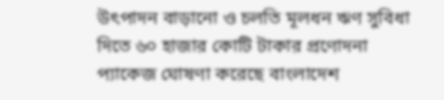উৎপাদন বাড়ানো ও চলতি মূলধন ঋণ সুবিধা দিতে ৬০ হাজার কোটি টাকার প্রণোদনা প্যাকেজ ঘোষণা করেছে বাংলাদেশ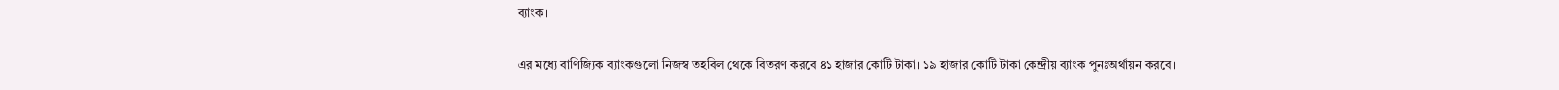ব্যাংক।

এর মধ্যে বাণিজ্যিক ব্যাংকগুলো নিজস্ব তহবিল থেকে বিতরণ করবে ৪১ হাজার কোটি টাকা। ১৯ হাজার কোটি টাকা কেন্দ্রীয় ব্যাংক পুনঃঅর্থায়ন করবে।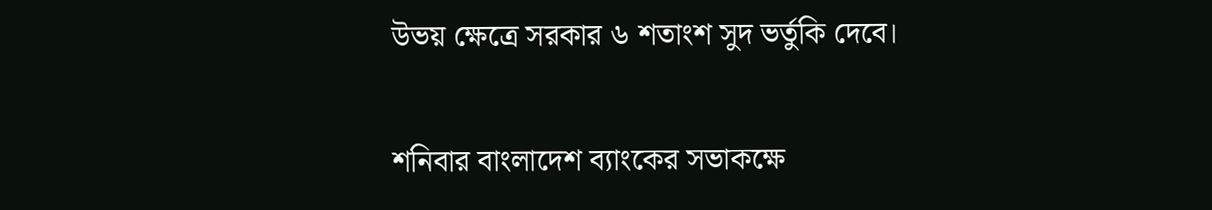উভয় ক্ষেত্রে সরকার ৬ শতাংশ সুদ ভর্তুকি দেবে।

শনিবার বাংলাদেশ ব্যাংকের সভাকক্ষে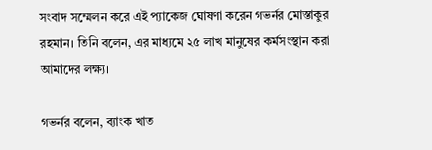সংবাদ সম্মেলন করে এই প্যাকেজ ঘোষণা করেন গভর্নর মোস্তাকুর রহমান। তিনি বলেন, এর মাধ্যমে ২৫ লাখ মানুষের কর্মসংস্থান করা আমাদের লক্ষ্য।

গভর্নর বলেন, ব্যাংক খাত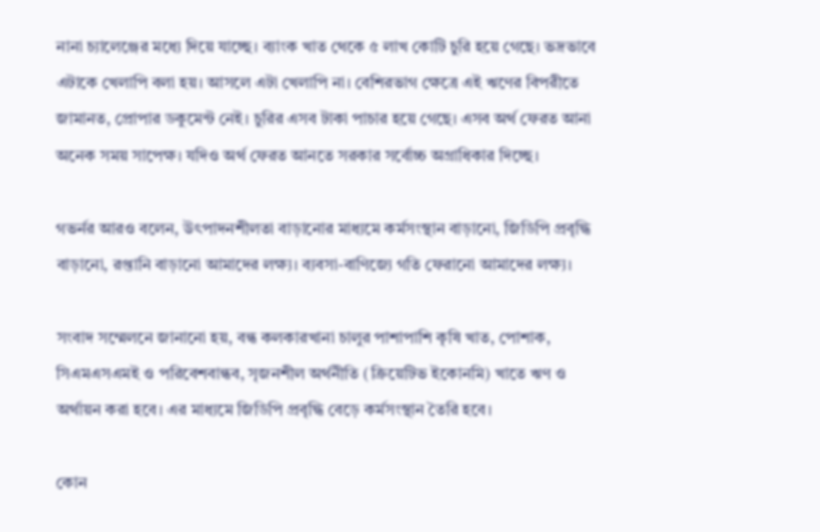নানা চ্যালেঞ্জের মধ্যে দিয়ে যাচ্ছে। ব্যাংক খাত থেকে ৫ লাখ কোটি চুরি হয়ে গেছে। ভদ্রভাবে এটাকে খেলাপি বলা হয়। আসলে এটা খেলাপি না। বেশিরভাগ ক্ষেত্রে এই ঋণের বিপরীতে জামানত, প্রোপার ডকুমেন্ট নেই। চুরির এসব টাকা পাচার হয়ে গেছে। এসব অর্থ ফেরত আনা অনেক সময় সাপেক্ষ। যদিও অর্থ ফেরত আনতে সরকার সর্বোচ্চ অগ্রাধিকার দিচ্ছে।

গভর্নর আরও বলেন, উৎপাদনশীলতা বাড়ানোর মাধ্যমে কর্মসংস্থান বাড়ানো, জিডিপি প্রবৃদ্ধি বাড়ানো, রপ্তানি বাড়ানো আমাদের লক্ষ্য। ব্যবসা-বাণিজ্যে গতি ফেরানো আমাদের লক্ষ্য।

সংবাদ সম্মেলনে জানানো হয়, বন্ধ কলকারখানা চালুর পাশাপাশি কৃষি খাত, পোশাক, সিএমএসএমই ও পরিবেশবান্ধব, সৃজনশীল অর্থনীতি (ক্রিয়েটিভ ইকোনমি) খাতে ঋণ ও অর্থায়ন করা হবে। এর মাধ্যমে জিডিপি প্রবৃদ্ধি বেড়ে কর্মসংস্থান তৈরি হবে।

কোন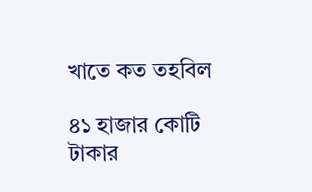খাতে কত তহবিল

৪১ হাজার কোটি টাকার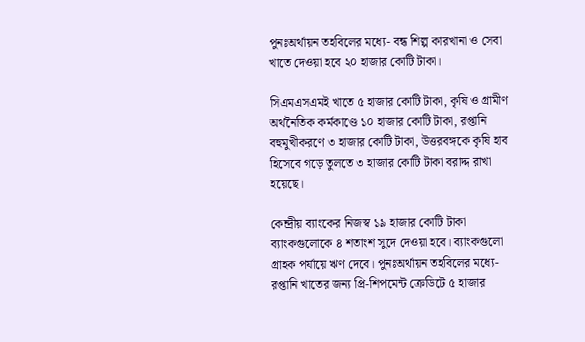পুনঃঅর্থায়ন তহবিলের মধ্যে- বন্ধ শিল্প কারখানা ও সেবা খাতে দেওয়া হবে ২০ হাজার কোটি টাকা।

সিএমএসএমই খাতে ৫ হাজার কোটি টাকা, কৃষি ও গ্রামীণ অর্থনৈতিক কর্মকাণ্ডে ১০ হাজার কোটি টাকা, রপ্তানি বহুমুখীকরণে ৩ হাজার কোটি টাকা, উত্তরবঙ্গকে কৃষি হাব হিসেবে গড়ে তুলতে ৩ হাজার কোটি টাকা বরাদ্দ রাখা হয়েছে।

কেন্দ্রীয় ব্যাংকের নিজস্ব ১৯ হাজার কোটি টাকা ব্যাংকগুলোকে ৪ শতাংশ সুদে দেওয়া হবে। ব্যাংকগুলো গ্রাহক পর্যায়ে ঋণ দেবে। পুনঃঅর্থায়ন তহবিলের মধ্যে- রপ্তানি খাতের জন্য প্রি-শিপমেন্ট ক্রেডিটে ৫ হাজার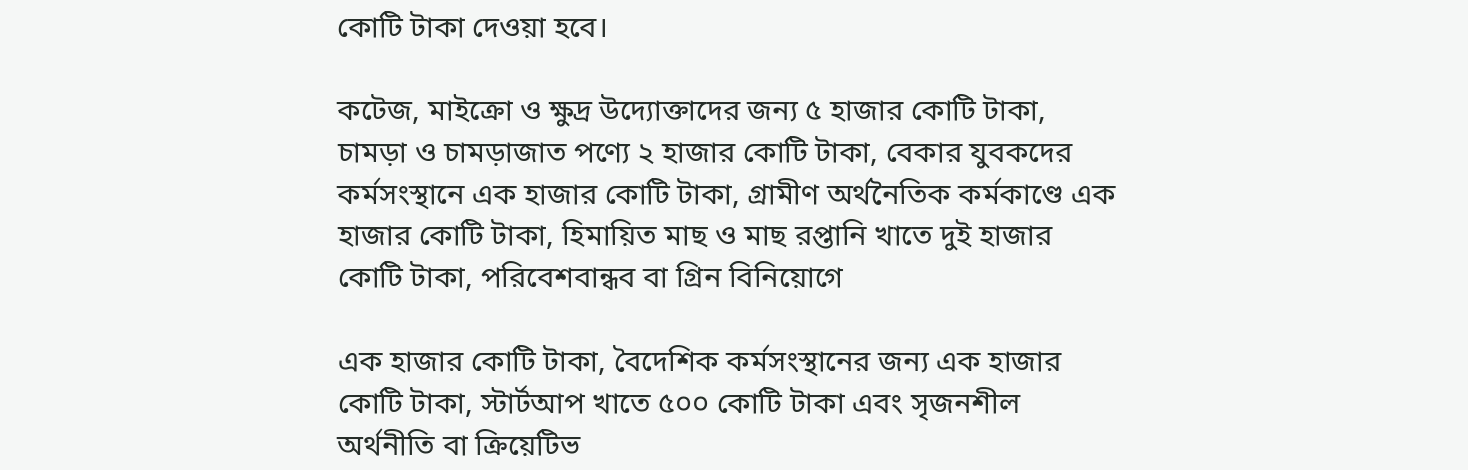কোটি টাকা দেওয়া হবে।

কটেজ, মাইক্রো ও ক্ষুদ্র উদ্যোক্তাদের জন্য ৫ হাজার কোটি টাকা, চামড়া ও চামড়াজাত পণ্যে ২ হাজার কোটি টাকা, বেকার যুবকদের কর্মসংস্থানে এক হাজার কোটি টাকা, গ্রামীণ অর্থনৈতিক কর্মকাণ্ডে এক হাজার কোটি টাকা, হিমায়িত মাছ ও মাছ রপ্তানি খাতে দুই হাজার কোটি টাকা, পরিবেশবান্ধব বা গ্রিন বিনিয়োগে

এক হাজার কোটি টাকা, বৈদেশিক কর্মসংস্থানের জন্য এক হাজার কোটি টাকা, স্টার্টআপ খাতে ৫০০ কোটি টাকা এবং সৃজনশীল অর্থনীতি বা ক্রিয়েটিভ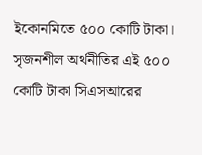ইকোনমিতে ৫০০ কোটি টাকা। সৃজনশীল অর্থনীতির এই ৫০০ কোটি টাকা সিএসআরের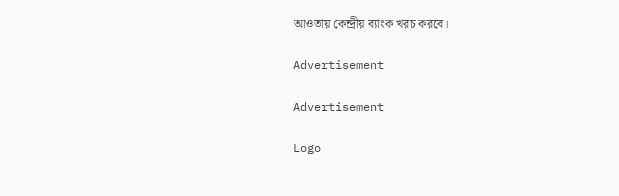আওতায় কেন্দ্রীয় ব্যাংক খরচ করবে।

Advertisement

Advertisement

Logo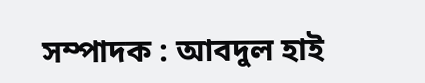সম্পাদক : আবদুল হাই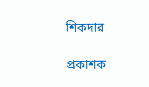শিকদার

প্রকাশক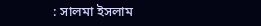: সালমা ইসলাম